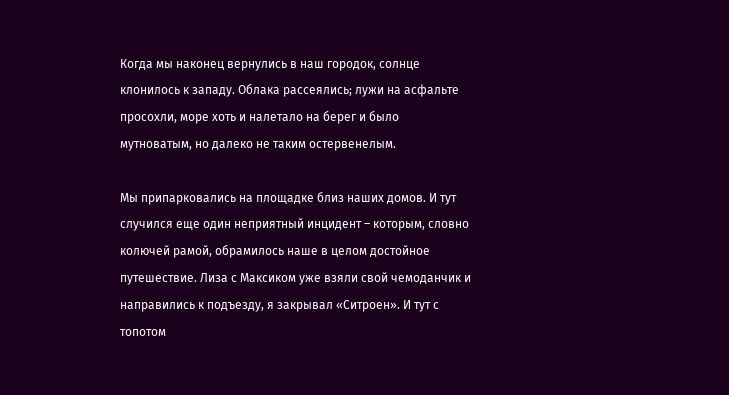Когда мы наконец вернулись в наш городок, солнце клонилось к западу. Облака рассеялись; лужи на асфальте просохли, море хоть и налетало на берег и было мутноватым, но далеко не таким остервенелым.

Мы припарковались на площадке близ наших домов. И тут случился еще один неприятный инцидент – которым, словно колючей рамой, обрамилось наше в целом достойное путешествие. Лиза с Максиком уже взяли свой чемоданчик и направились к подъезду, я закрывал «Ситроен». И тут с топотом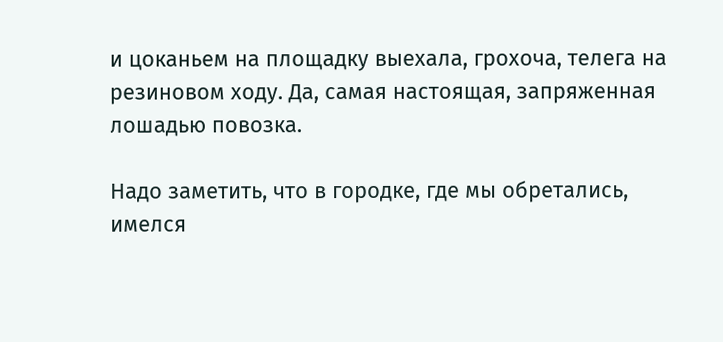и цоканьем на площадку выехала, грохоча, телега на резиновом ходу. Да, самая настоящая, запряженная лошадью повозка.

Надо заметить, что в городке, где мы обретались, имелся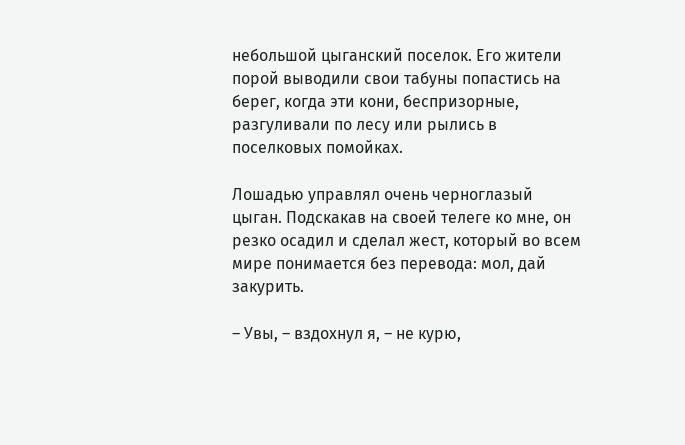небольшой цыганский поселок. Его жители порой выводили свои табуны попастись на берег, когда эти кони, беспризорные, разгуливали по лесу или рылись в поселковых помойках.

Лошадью управлял очень черноглазый цыган. Подскакав на своей телеге ко мне, он резко осадил и сделал жест, который во всем мире понимается без перевода: мол, дай закурить.

– Увы, – вздохнул я, – не курю,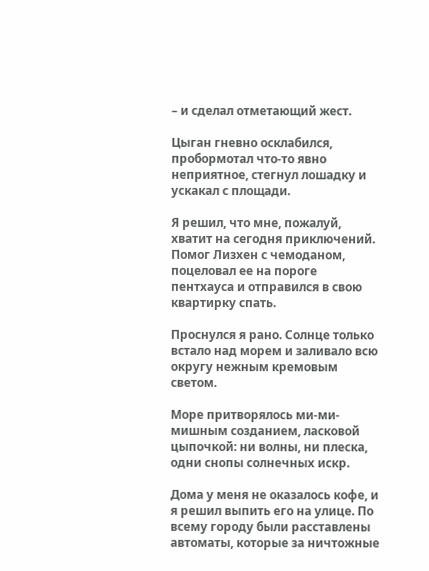– и сделал отметающий жест.

Цыган гневно осклабился, пробормотал что-то явно неприятное, стегнул лошадку и ускакал с площади.

Я решил, что мне, пожалуй, хватит на сегодня приключений. Помог Лизхен с чемоданом, поцеловал ее на пороге пентхауса и отправился в свою квартирку спать.

Проснулся я рано. Солнце только встало над морем и заливало всю округу нежным кремовым светом.

Море притворялось ми-ми-мишным созданием, ласковой цыпочкой: ни волны, ни плеска, одни снопы солнечных искр.

Дома у меня не оказалось кофе, и я решил выпить его на улице. По всему городу были расставлены автоматы, которые за ничтожные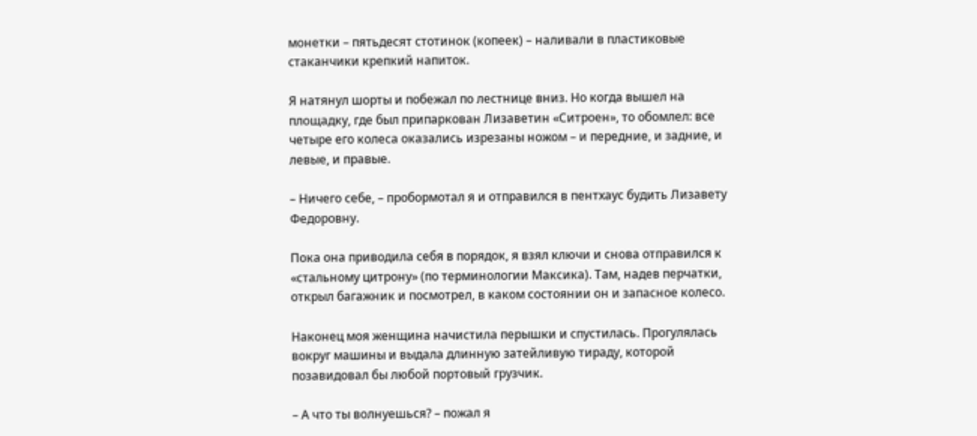монетки – пятьдесят стотинок (копеек) – наливали в пластиковые стаканчики крепкий напиток.

Я натянул шорты и побежал по лестнице вниз. Но когда вышел на площадку, где был припаркован Лизаветин «Ситроен», то обомлел: все четыре его колеса оказались изрезаны ножом – и передние, и задние, и левые, и правые.

– Ничего себе, – пробормотал я и отправился в пентхаус будить Лизавету Федоровну.

Пока она приводила себя в порядок, я взял ключи и снова отправился к «стальному цитрону» (по терминологии Максика). Там, надев перчатки, открыл багажник и посмотрел, в каком состоянии он и запасное колесо.

Наконец моя женщина начистила перышки и спустилась. Прогулялась вокруг машины и выдала длинную затейливую тираду, которой позавидовал бы любой портовый грузчик.

– А что ты волнуешься? – пожал я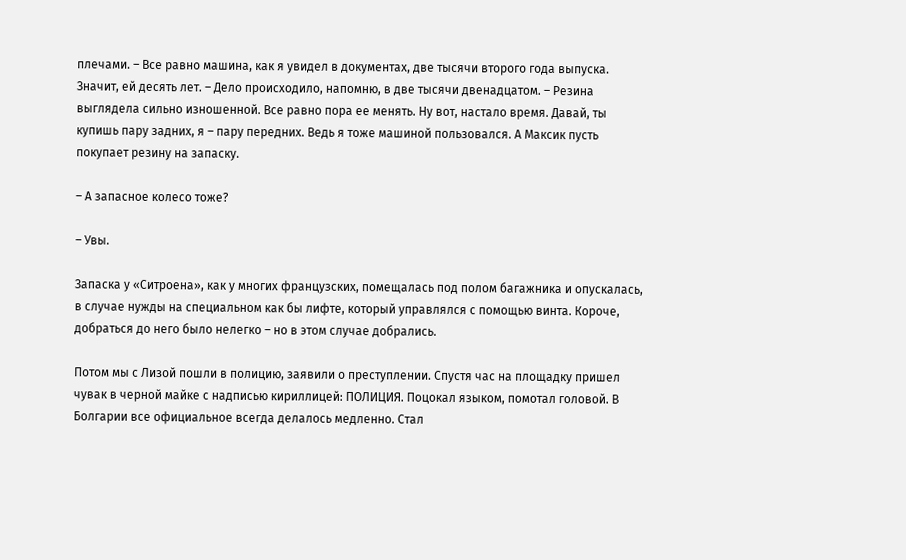плечами. – Все равно машина, как я увидел в документах, две тысячи второго года выпуска. Значит, ей десять лет. – Дело происходило, напомню, в две тысячи двенадцатом. – Резина выглядела сильно изношенной. Все равно пора ее менять. Ну вот, настало время. Давай, ты купишь пару задних, я – пару передних. Ведь я тоже машиной пользовался. А Максик пусть покупает резину на запаску.

– А запасное колесо тоже?

– Увы.

Запаска у «Ситроена», как у многих французских, помещалась под полом багажника и опускалась, в случае нужды на специальном как бы лифте, который управлялся с помощью винта. Короче, добраться до него было нелегко – но в этом случае добрались.

Потом мы с Лизой пошли в полицию, заявили о преступлении. Спустя час на площадку пришел чувак в черной майке с надписью кириллицей: ПОЛИЦИЯ. Поцокал языком, помотал головой. В Болгарии все официальное всегда делалось медленно. Стал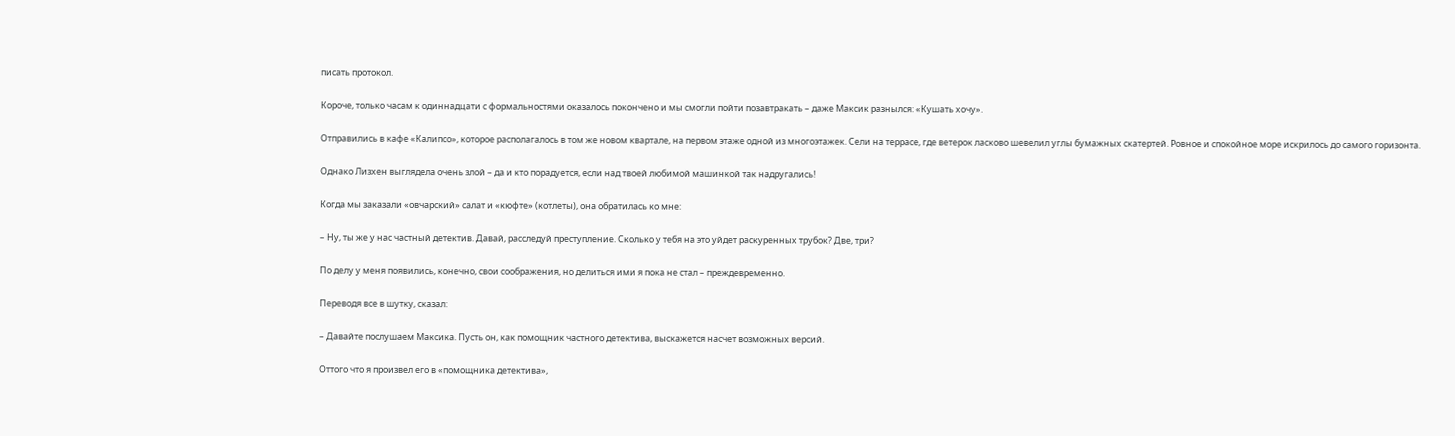писать протокол.

Короче, только часам к одиннадцати с формальностями оказалось покончено и мы смогли пойти позавтракать – даже Максик разнылся: «Кушать хочу».

Отправились в кафе «Калипсо», которое располагалось в том же новом квартале, на первом этаже одной из многоэтажек. Сели на террасе, где ветерок ласково шевелил углы бумажных скатертей. Ровное и спокойное море искрилось до самого горизонта.

Однако Лизхен выглядела очень злой – да и кто порадуется, если над твоей любимой машинкой так надругались!

Когда мы заказали «овчарский» салат и «кюфте» (котлеты), она обратилась ко мне:

– Ну, ты же у нас частный детектив. Давай, расследуй преступление. Сколько у тебя на это уйдет раскуренных трубок? Две, три?

По делу у меня появились, конечно, свои соображения, но делиться ими я пока не стал – преждевременно.

Переводя все в шутку, сказал:

– Давайте послушаем Максика. Пусть он, как помощник частного детектива, выскажется насчет возможных версий.

Оттого что я произвел его в «помощника детектива»,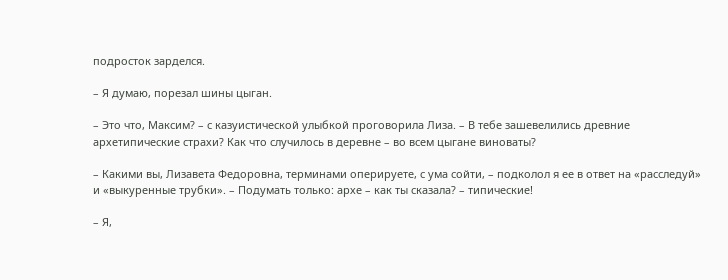подросток зарделся.

– Я думаю, порезал шины цыган.

– Это что, Максим? – с казуистической улыбкой проговорила Лиза. – В тебе зашевелились древние архетипические страхи? Как что случилось в деревне – во всем цыгане виноваты?

– Какими вы, Лизавета Федоровна, терминами оперируете, с ума сойти, – подколол я ее в ответ на «расследуй» и «выкуренные трубки». – Подумать только: архе – как ты сказала? – типические!

– Я,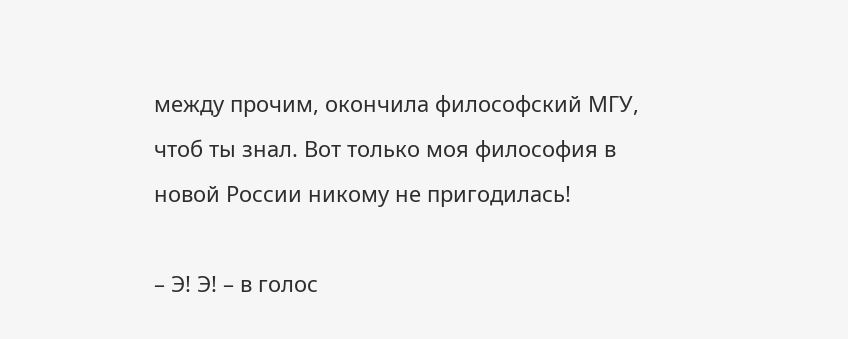между прочим, окончила философский МГУ, чтоб ты знал. Вот только моя философия в новой России никому не пригодилась!

– Э! Э! – в голос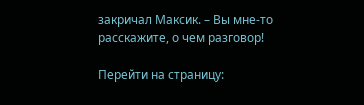закричал Максик. – Вы мне-то расскажите, о чем разговор!

Перейти на страницу: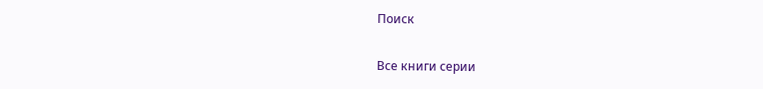Поиск

Все книги серии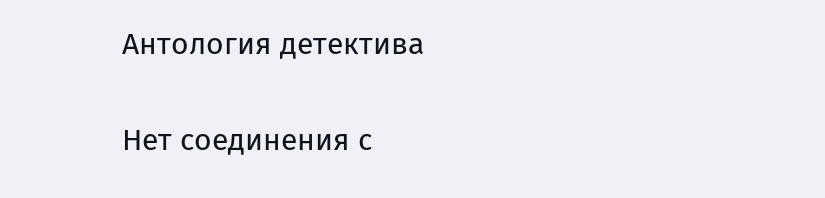Антология детектива

Нет соединения с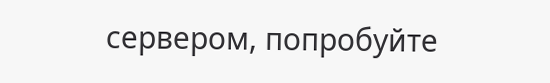сервером, попробуйте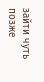зайти чуть позже